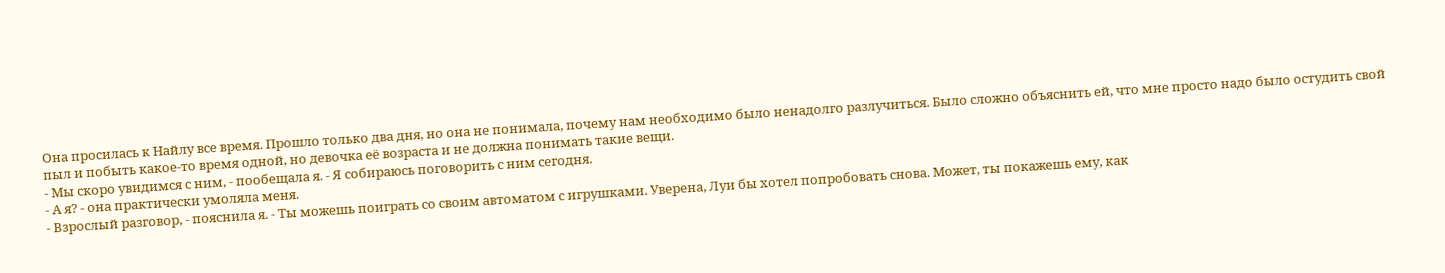Она просилась к Найлу все время. Прошло только два дня, но она не понимала, почему нам необходимо было ненадолго разлучиться. Было сложно объяснить ей, что мне просто надо было остудить свой пыл и побыть какое-то время одной, но девочка её возраста и не должна понимать такие вещи.
- Мы скоро увидимся с ним, - пообещала я. - Я собираюсь поговорить с ним сегодня.
- А я? - она практически умоляла меня.
- Взрослый разговор, - пояснила я. - Ты можешь поиграть со своим автоматом с игрушками. Уверена, Луи бы хотел попробовать снова. Может, ты покажешь ему, как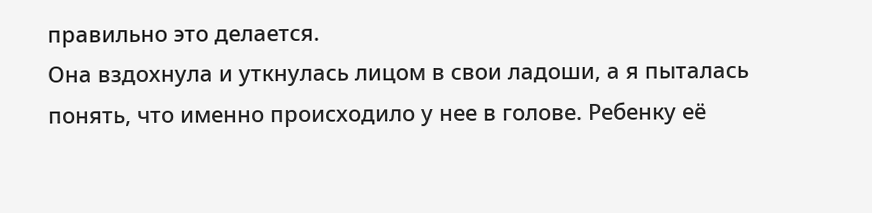правильно это делается.
Она вздохнула и уткнулась лицом в свои ладоши, а я пыталась понять, что именно происходило у нее в голове. Ребенку её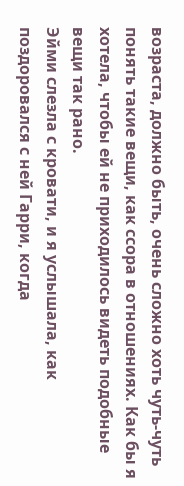возраста, должно быть, очень сложно хоть чуть-чуть понять такие вещи, как ссора в отношениях. Как бы я хотела, чтобы ей не приходилось видеть подобные вещи так рано.
Эйми слезла с кровати, и я услышала, как поздоровался с ней Гарри, когда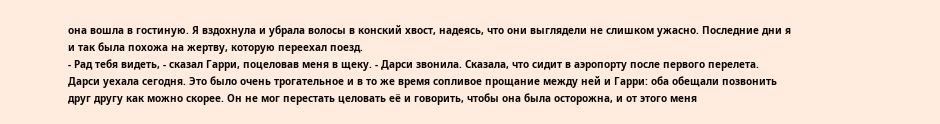она вошла в гостиную. Я вздохнула и убрала волосы в конский хвост, надеясь, что они выглядели не слишком ужасно. Последние дни я и так была похожа на жертву, которую переехал поезд.
- Рад тебя видеть, - сказал Гарри, поцеловав меня в щеку. - Дарси звонила. Сказала, что сидит в аэропорту после первого перелета.
Дарси уехала сегодня. Это было очень трогательное и в то же время сопливое прощание между ней и Гарри: оба обещали позвонить друг другу как можно скорее. Он не мог перестать целовать её и говорить, чтобы она была осторожна, и от этого меня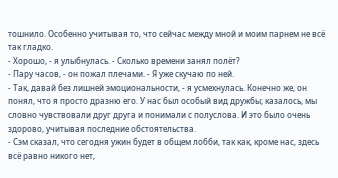тошнило. Особенно учитывая то, что сейчас между мной и моим парнем не всё так гладко.
- Хорошо, - я улыбнулась. - Сколько времени занял полёт?
- Пару часов, - он пожал плечами. - Я уже скучаю по ней.
- Так, давай без лишней эмоциональности, - я усмехнулась. Конечно же, он понял, что я просто дразню его. У нас был особый вид дружбы; казалось, мы словно чувствовали друг друга и понимали с полуслова. И это было очень здорово, учитывая последние обстоятельства.
- Сэм сказал, что сегодня ужин будет в общем лобби, так как, кроме нас, здесь всё равно никого нет,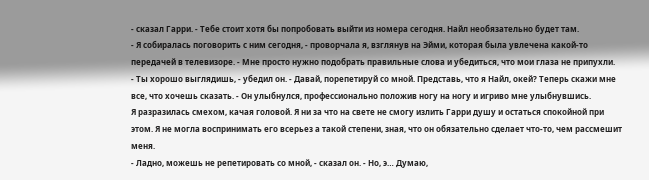- сказал Гарри. - Тебе стоит хотя бы попробовать выйти из номера сегодня. Найл необязательно будет там.
- Я собиралась поговорить с ним сегодня, - проворчала я, взглянув на Эйми, которая была увлечена какой-то передачей в телевизоре. - Мне просто нужно подобрать правильные слова и убедиться, что мои глаза не припухли.
- Ты хорошо выглядишь, - убедил он. - Давай, порепетируй со мной. Представь, что я Найл, окей? Теперь скажи мне все, что хочешь сказать. - Он улыбнулся, профессионально положив ногу на ногу и игриво мне улыбнувшись.
Я разразилась смехом, качая головой. Я ни за что на свете не смогу излить Гарри душу и остаться спокойной при этом. Я не могла воспринимать его всерьез а такой степени, зная, что он обязательно сделает что-то, чем рассмешит меня.
- Ладно, можешь не репетировать со мной, - сказал он. - Но, э… Думаю,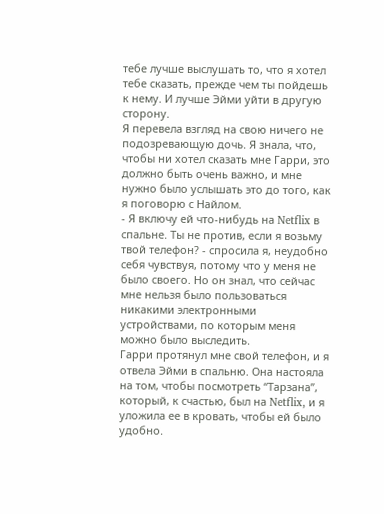тебе лучше выслушать то, что я хотел тебе сказать, прежде чем ты пойдешь к нему. И лучше Эйми уйти в другую сторону.
Я перевела взгляд на свою ничего не подозревающую дочь. Я знала, что, чтобы ни хотел сказать мне Гарри, это должно быть очень важно, и мне нужно было услышать это до того, как я поговорю с Найлом.
- Я включу ей что-нибудь на Netflix в спальне. Ты не против, если я возьму твой телефон? - спросила я, неудобно себя чувствуя, потому что у меня не было своего. Но он знал, что сейчас мне нельзя было пользоваться никакими электронными устройствами, по которым меня можно было выследить.
Гарри протянул мне свой телефон, и я отвела Эйми в спальню. Она настояла на том, чтобы посмотреть “Тарзана”, который, к счастью, был на Netflix, и я уложила ее в кровать, чтобы ей было удобно.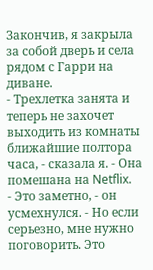Закончив, я закрыла за собой дверь и села рядом с Гарри на диване.
- Трехлетка занята и теперь не захочет выходить из комнаты ближайшие полтора часа, - сказала я. - Она помешана на Netflix.
- Это заметно, - он усмехнулся. - Но если серьезно, мне нужно поговорить. Это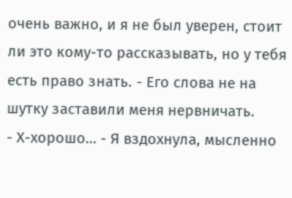очень важно, и я не был уверен, стоит ли это кому-то рассказывать, но у тебя есть право знать. - Его слова не на шутку заставили меня нервничать.
- Х-хорошо… - Я вздохнула, мысленно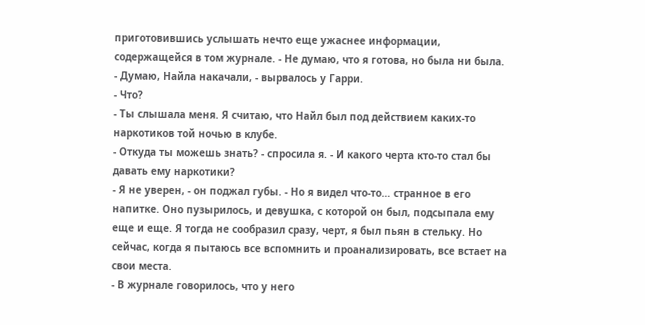приготовившись услышать нечто еще ужаснее информации, содержащейся в том журнале. - Не думаю, что я готова, но была ни была.
- Думаю, Найла накачали, - вырвалось у Гарри.
- Что?
- Ты слышала меня. Я считаю, что Найл был под действием каких-то наркотиков той ночью в клубе.
- Откуда ты можешь знать? - спросила я. - И какого черта кто-то стал бы давать ему наркотики?
- Я не уверен, - он поджал губы. - Но я видел что-то… странное в его напитке. Оно пузырилось, и девушка, с которой он был, подсыпала ему еще и еще. Я тогда не сообразил сразу, черт, я был пьян в стельку. Но сейчас, когда я пытаюсь все вспомнить и проанализировать, все встает на свои места.
- В журнале говорилось, что у него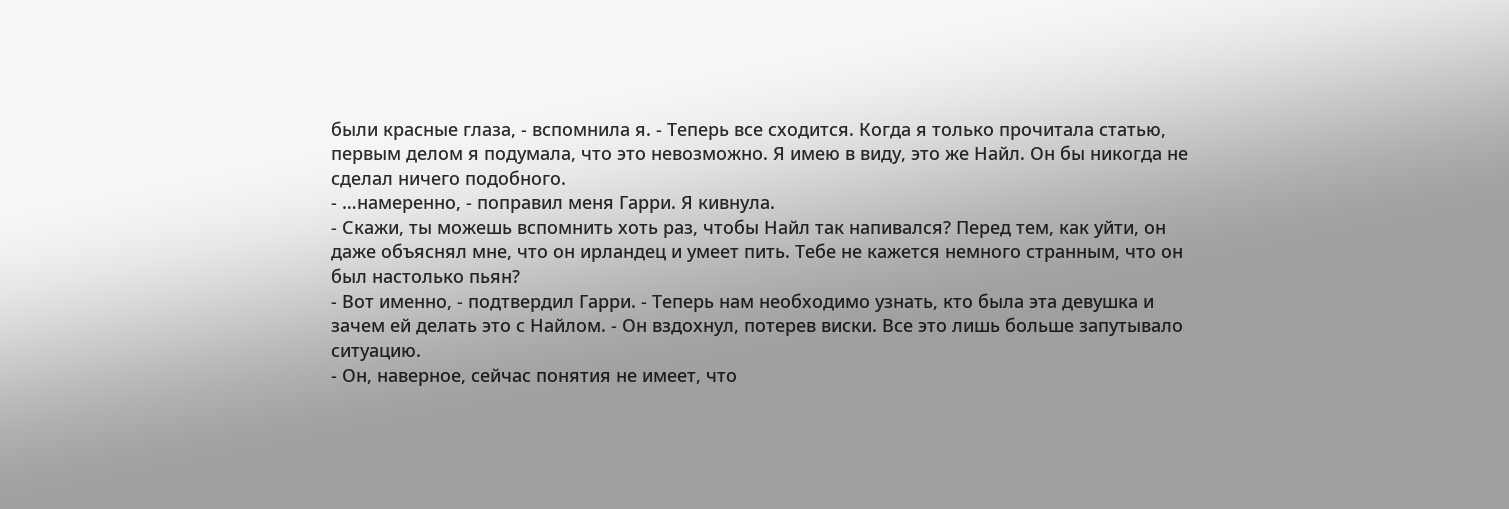были красные глаза, - вспомнила я. - Теперь все сходится. Когда я только прочитала статью, первым делом я подумала, что это невозможно. Я имею в виду, это же Найл. Он бы никогда не сделал ничего подобного.
- …намеренно, - поправил меня Гарри. Я кивнула.
- Скажи, ты можешь вспомнить хоть раз, чтобы Найл так напивался? Перед тем, как уйти, он даже объяснял мне, что он ирландец и умеет пить. Тебе не кажется немного странным, что он был настолько пьян?
- Вот именно, - подтвердил Гарри. - Теперь нам необходимо узнать, кто была эта девушка и зачем ей делать это с Найлом. - Он вздохнул, потерев виски. Все это лишь больше запутывало ситуацию.
- Он, наверное, сейчас понятия не имеет, что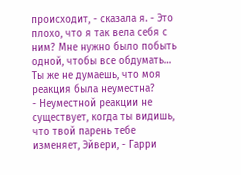происходит, - сказала я. - Это плохо, что я так вела себя с ним? Мне нужно было побыть одной, чтобы все обдумать… Ты же не думаешь, что моя реакция была неуместна?
- Неуместной реакции не существует, когда ты видишь, что твой парень тебе изменяет, Эйвери, - Гарри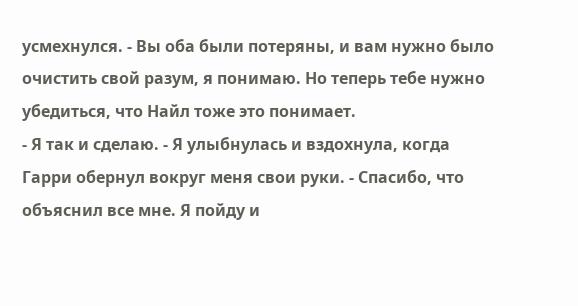усмехнулся. - Вы оба были потеряны, и вам нужно было очистить свой разум, я понимаю. Но теперь тебе нужно убедиться, что Найл тоже это понимает.
- Я так и сделаю. - Я улыбнулась и вздохнула, когда Гарри обернул вокруг меня свои руки. - Спасибо, что объяснил все мне. Я пойду и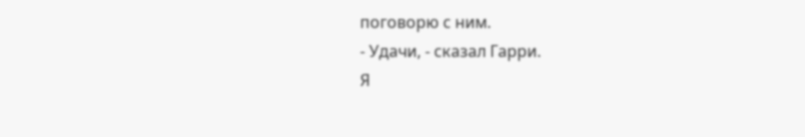поговорю с ним.
- Удачи, - сказал Гарри.
Я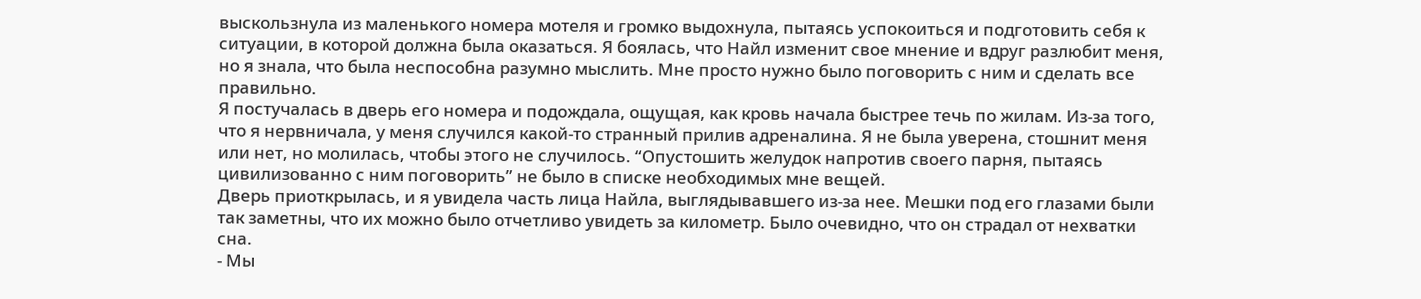выскользнула из маленького номера мотеля и громко выдохнула, пытаясь успокоиться и подготовить себя к ситуации, в которой должна была оказаться. Я боялась, что Найл изменит свое мнение и вдруг разлюбит меня, но я знала, что была неспособна разумно мыслить. Мне просто нужно было поговорить с ним и сделать все правильно.
Я постучалась в дверь его номера и подождала, ощущая, как кровь начала быстрее течь по жилам. Из-за того, что я нервничала, у меня случился какой-то странный прилив адреналина. Я не была уверена, стошнит меня или нет, но молилась, чтобы этого не случилось. “Опустошить желудок напротив своего парня, пытаясь цивилизованно с ним поговорить” не было в списке необходимых мне вещей.
Дверь приоткрылась, и я увидела часть лица Найла, выглядывавшего из-за нее. Мешки под его глазами были так заметны, что их можно было отчетливо увидеть за километр. Было очевидно, что он страдал от нехватки сна.
- Мы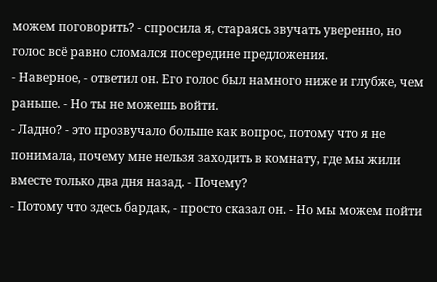можем поговорить? - спросила я, стараясь звучать уверенно, но голос всё равно сломался посередине предложения.
- Наверное, - ответил он. Его голос был намного ниже и глубже, чем раньше. - Но ты не можешь войти.
- Ладно? - это прозвучало больше как вопрос, потому что я не понимала, почему мне нельзя заходить в комнату, где мы жили вместе только два дня назад. - Почему?
- Потому что здесь бардак, - просто сказал он. - Но мы можем пойти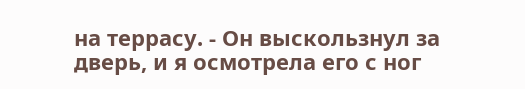на террасу. - Он выскользнул за дверь, и я осмотрела его с ног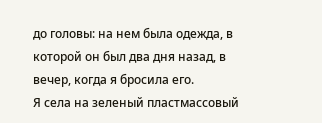до головы: на нем была одежда, в которой он был два дня назад, в вечер, когда я бросила его.
Я села на зеленый пластмассовый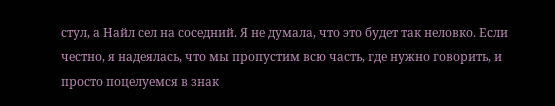стул, а Найл сел на соседний. Я не думала, что это будет так неловко. Если честно, я надеялась, что мы пропустим всю часть, где нужно говорить, и просто поцелуемся в знак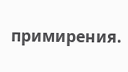примирения.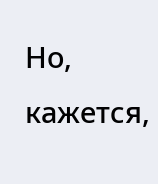Но, кажется,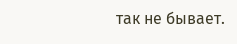так не бывает.